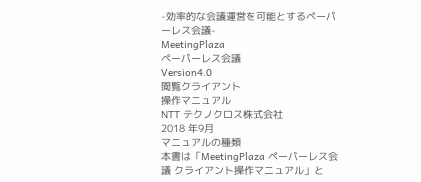-効率的な会議運営を可能とするペーパーレス会議-
MeetingPlaza
ペーパーレス会議
Version4.0
閲覧クライアント
操作マニュアル
NTT テクノクロス株式会社
2018 年9月
マニュアルの種類
本書は「MeetingPlaza ペーパーレス会議 クライアント操作マニュアル」と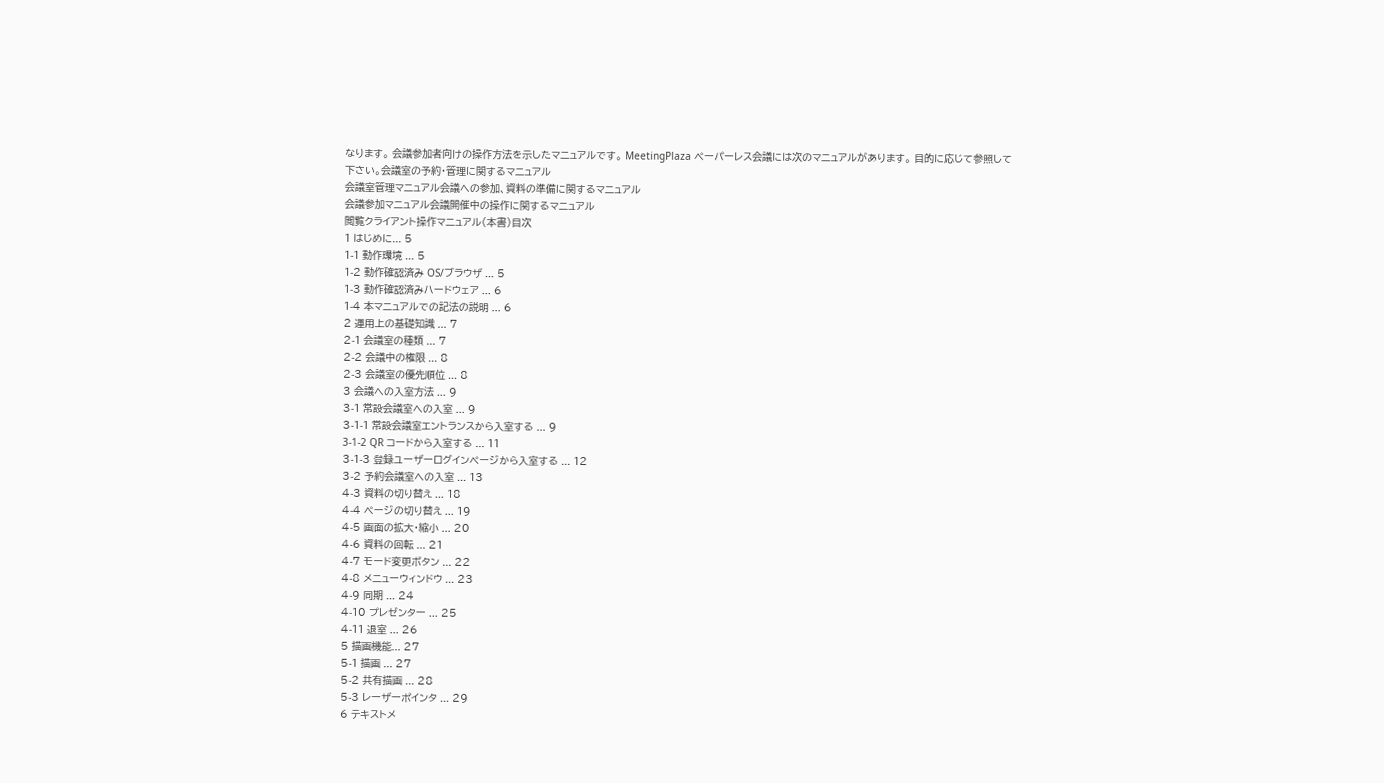なります。 会議参加者向けの操作方法を示したマニュアルです。 MeetingPlaza ペーパーレス会議には次のマニュアルがあります。 目的に応じて参照して下さい。会議室の予約・管理に関するマニュアル
会議室管理マニュアル会議への参加、資料の準備に関するマニュアル
会議参加マニュアル会議開催中の操作に関するマニュアル
閲覧クライアント操作マニュアル(本書)目次
1 はじめに... 5
1-1 動作環境 ... 5
1-2 動作確認済み OS/ブラウザ ... 5
1-3 動作確認済みハードウェア ... 6
1-4 本マニュアルでの記法の説明 ... 6
2 運用上の基礎知識 ... 7
2-1 会議室の種類 ... 7
2-2 会議中の権限 ... 8
2-3 会議室の優先順位 ... 8
3 会議への入室方法 ... 9
3-1 常設会議室への入室 ... 9
3-1-1 常設会議室エントランスから入室する ... 9
3-1-2 QR コードから入室する ... 11
3-1-3 登録ユーザーログインページから入室する ... 12
3-2 予約会議室への入室 ... 13
4-3 資料の切り替え ... 18
4-4 ページの切り替え ... 19
4-5 画面の拡大・縮小 ... 20
4-6 資料の回転 ... 21
4-7 モード変更ボタン ... 22
4-8 メニューウィンドウ ... 23
4-9 同期 ... 24
4-10 プレゼンター ... 25
4-11 退室 ... 26
5 描画機能... 27
5-1 描画 ... 27
5-2 共有描画 ... 28
5-3 レーザーポインタ ... 29
6 テキストメ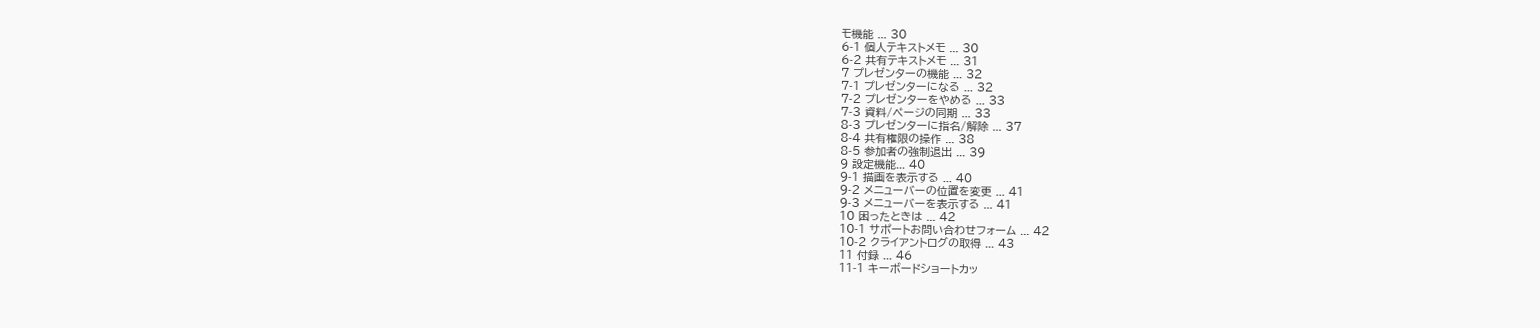モ機能 ... 30
6-1 個人テキストメモ ... 30
6-2 共有テキストメモ ... 31
7 プレゼンターの機能 ... 32
7-1 プレゼンターになる ... 32
7-2 プレゼンターをやめる ... 33
7-3 資料/ページの同期 ... 33
8-3 プレゼンターに指名/解除 ... 37
8-4 共有権限の操作 ... 38
8-5 参加者の強制退出 ... 39
9 設定機能... 40
9-1 描画を表示する ... 40
9-2 メニューバーの位置を変更 ... 41
9-3 メニューバーを表示する ... 41
10 困ったときは ... 42
10-1 サポートお問い合わせフォーム ... 42
10-2 クライアントログの取得 ... 43
11 付録 ... 46
11-1 キーボードショートカッ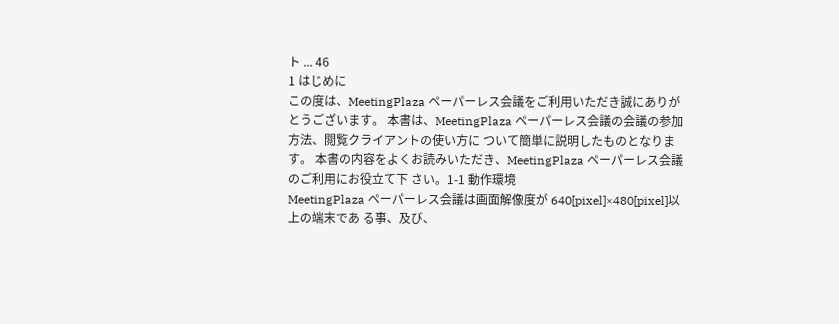ト ... 46
1 はじめに
この度は、MeetingPlaza ペーパーレス会議をご利用いただき誠にありがとうございます。 本書は、MeetingPlaza ペーパーレス会議の会議の参加方法、閲覧クライアントの使い方に ついて簡単に説明したものとなります。 本書の内容をよくお読みいただき、MeetingPlaza ペーパーレス会議のご利用にお役立て下 さい。1-1 動作環境
MeetingPlaza ペーパーレス会議は画面解像度が 640[pixel]×480[pixel]以上の端末であ る事、及び、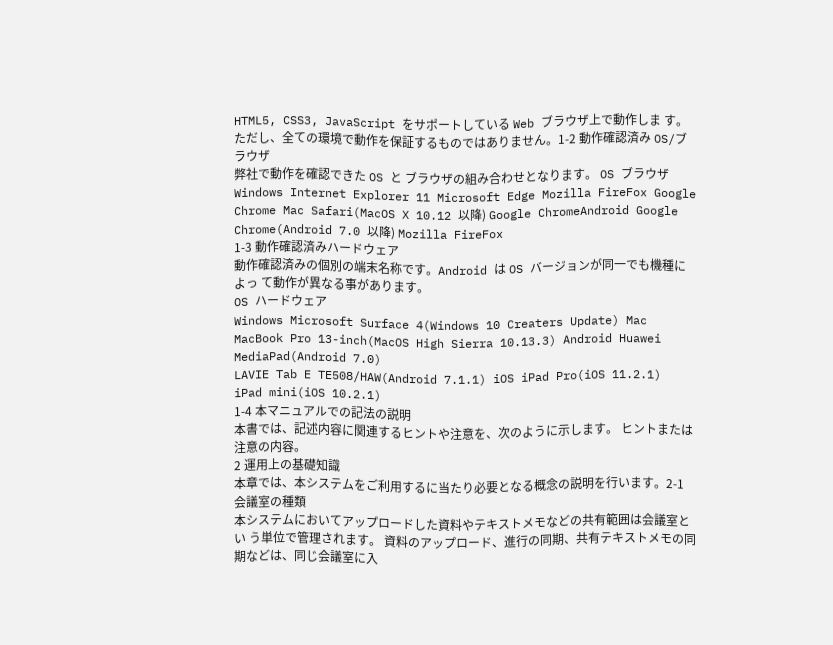HTML5, CSS3, JavaScript をサポートしている Web ブラウザ上で動作しま す。 ただし、全ての環境で動作を保証するものではありません。1-2 動作確認済み OS/ブラウザ
弊社で動作を確認できた OS と ブラウザの組み合わせとなります。 OS ブラウザ Windows Internet Explorer 11 Microsoft Edge Mozilla FireFox Google Chrome Mac Safari(MacOS X 10.12 以降) Google ChromeAndroid Google Chrome(Android 7.0 以降) Mozilla FireFox
1-3 動作確認済みハードウェア
動作確認済みの個別の端末名称です。Android は OS バージョンが同一でも機種によっ て動作が異なる事があります。
OS ハードウェア
Windows Microsoft Surface 4(Windows 10 Creaters Update) Mac MacBook Pro 13-inch(MacOS High Sierra 10.13.3) Android Huawei MediaPad(Android 7.0)
LAVIE Tab E TE508/HAW(Android 7.1.1) iOS iPad Pro(iOS 11.2.1)
iPad mini(iOS 10.2.1)
1-4 本マニュアルでの記法の説明
本書では、記述内容に関連するヒントや注意を、次のように示します。 ヒントまたは注意の内容。
2 運用上の基礎知識
本章では、本システムをご利用するに当たり必要となる概念の説明を行います。2-1 会議室の種類
本システムにおいてアップロードした資料やテキストメモなどの共有範囲は会議室とい う単位で管理されます。 資料のアップロード、進行の同期、共有テキストメモの同期などは、同じ会議室に入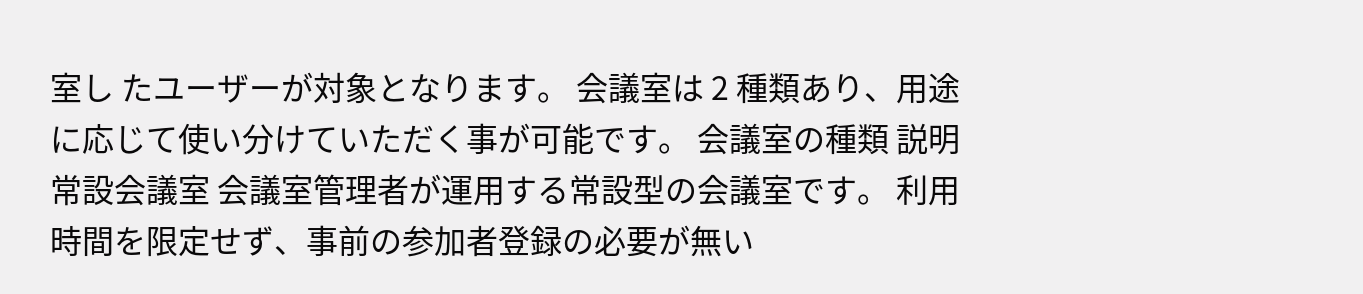室し たユーザーが対象となります。 会議室は 2 種類あり、用途に応じて使い分けていただく事が可能です。 会議室の種類 説明 常設会議室 会議室管理者が運用する常設型の会議室です。 利用時間を限定せず、事前の参加者登録の必要が無い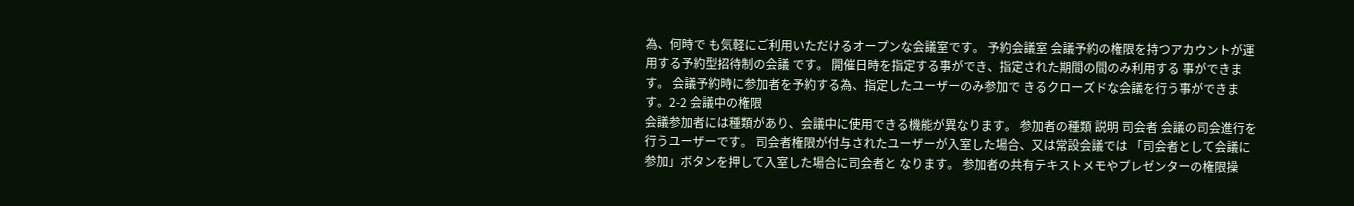為、何時で も気軽にご利用いただけるオープンな会議室です。 予約会議室 会議予約の権限を持つアカウントが運用する予約型招待制の会議 です。 開催日時を指定する事ができ、指定された期間の間のみ利用する 事ができます。 会議予約時に参加者を予約する為、指定したユーザーのみ参加で きるクローズドな会議を行う事ができます。2-2 会議中の権限
会議参加者には種類があり、会議中に使用できる機能が異なります。 参加者の種類 説明 司会者 会議の司会進行を行うユーザーです。 司会者権限が付与されたユーザーが入室した場合、又は常設会議では 「司会者として会議に参加」ボタンを押して入室した場合に司会者と なります。 参加者の共有テキストメモやプレゼンターの権限操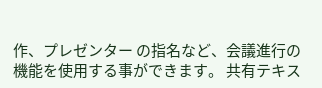作、プレゼンター の指名など、会議進行の機能を使用する事ができます。 共有テキス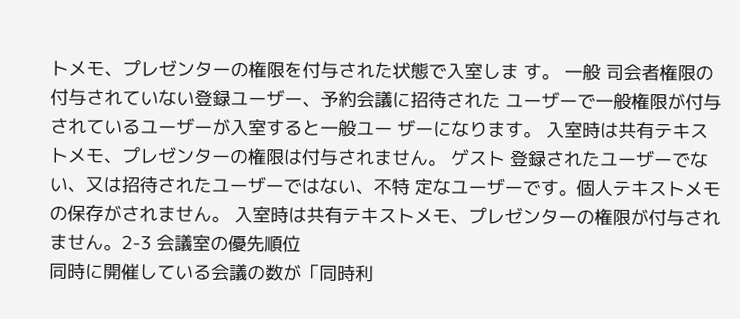トメモ、プレゼンターの権限を付与された状態で入室しま す。 一般 司会者権限の付与されていない登録ユーザー、予約会議に招待された ユーザーで一般権限が付与されているユーザーが入室すると一般ユー ザーになります。 入室時は共有テキストメモ、プレゼンターの権限は付与されません。 ゲスト 登録されたユーザーでない、又は招待されたユーザーではない、不特 定なユーザーです。個人テキストメモの保存がされません。 入室時は共有テキストメモ、プレゼンターの権限が付与されません。2-3 会議室の優先順位
同時に開催している会議の数が「同時利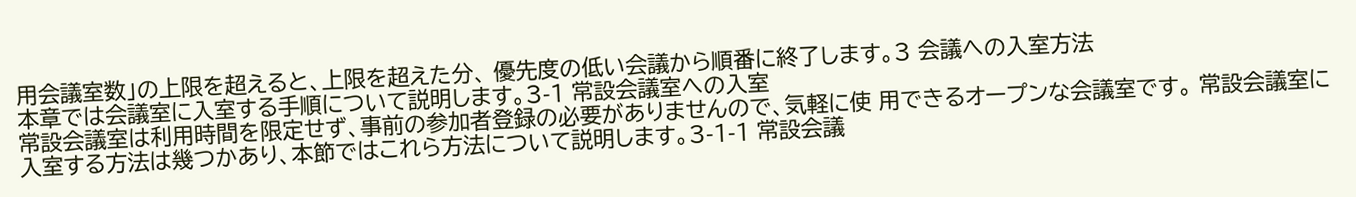用会議室数」の上限を超えると、上限を超えた分、 優先度の低い会議から順番に終了します。3 会議への入室方法
本章では会議室に入室する手順について説明します。3-1 常設会議室への入室
常設会議室は利用時間を限定せず、事前の参加者登録の必要がありませんので、気軽に使 用できるオープンな会議室です。 常設会議室に入室する方法は幾つかあり、本節ではこれら方法について説明します。3-1-1 常設会議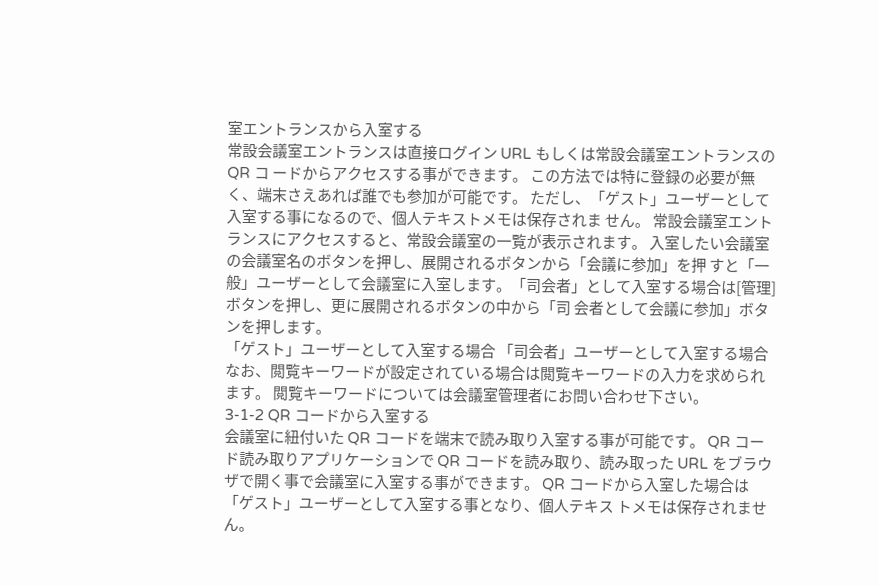室エントランスから入室する
常設会議室エントランスは直接ログイン URL もしくは常設会議室エントランスの QR コ ードからアクセスする事ができます。 この方法では特に登録の必要が無く、端末さえあれば誰でも参加が可能です。 ただし、「ゲスト」ユーザーとして入室する事になるので、個人テキストメモは保存されま せん。 常設会議室エントランスにアクセスすると、常設会議室の一覧が表示されます。 入室したい会議室の会議室名のボタンを押し、展開されるボタンから「会議に参加」を押 すと「一般」ユーザーとして会議室に入室します。「司会者」として入室する場合は[管理]ボタンを押し、更に展開されるボタンの中から「司 会者として会議に参加」ボタンを押します。
「ゲスト」ユーザーとして入室する場合 「司会者」ユーザーとして入室する場合
なお、閲覧キーワードが設定されている場合は閲覧キーワードの入力を求められます。 閲覧キーワードについては会議室管理者にお問い合わせ下さい。
3-1-2 QR コードから入室する
会議室に紐付いた QR コードを端末で読み取り入室する事が可能です。 QR コード読み取りアプリケーションで QR コードを読み取り、読み取った URL をブラウ ザで開く事で会議室に入室する事ができます。 QR コードから入室した場合は「ゲスト」ユーザーとして入室する事となり、個人テキス トメモは保存されません。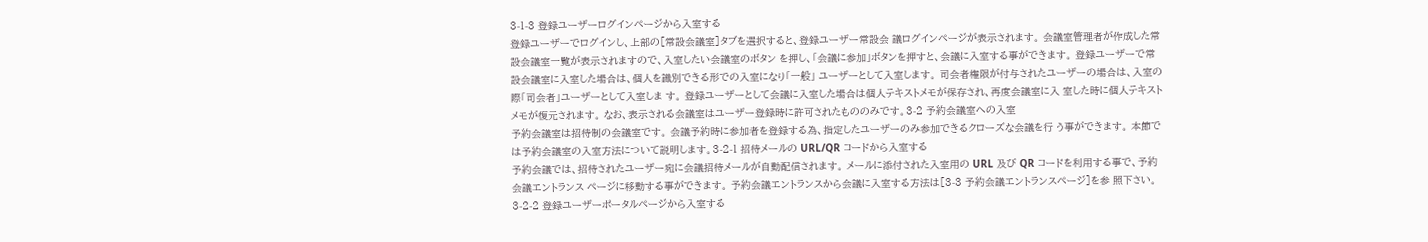3-1-3 登録ユーザーログインページから入室する
登録ユーザーでログインし、上部の[常設会議室]タブを選択すると、登録ユーザー常設会 議ログインページが表示されます。 会議室管理者が作成した常設会議室一覧が表示されますので、入室したい会議室のボタン を押し、「会議に参加」ボタンを押すと、会議に入室する事ができます。 登録ユーザーで常設会議室に入室した場合は、個人を識別できる形での入室になり「一般」 ユーザーとして入室します。 司会者権限が付与されたユーザーの場合は、入室の際「司会者」ユーザーとして入室しま す。 登録ユーザーとして会議に入室した場合は個人テキストメモが保存され、再度会議室に入 室した時に個人テキストメモが復元されます。 なお、表示される会議室はユーザー登録時に許可されたもののみです。3-2 予約会議室への入室
予約会議室は招待制の会議室です。 会議予約時に参加者を登録する為、指定したユーザーのみ参加できるクローズな会議を行 う事ができます。 本節では予約会議室の入室方法について説明します。3-2-1 招待メールの URL/QR コードから入室する
予約会議では、招待されたユーザー宛に会議招待メールが自動配信されます。 メールに添付された入室用の URL 及び QR コードを利用する事で、予約会議エントランス ページに移動する事ができます。 予約会議エントランスから会議に入室する方法は[3-3 予約会議エントランスページ]を参 照下さい。3-2-2 登録ユーザーポータルページから入室する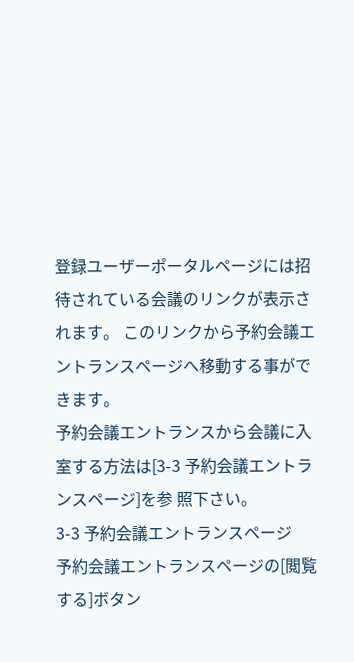登録ユーザーポータルページには招待されている会議のリンクが表示されます。 このリンクから予約会議エントランスページへ移動する事ができます。
予約会議エントランスから会議に入室する方法は[3-3 予約会議エントランスページ]を参 照下さい。
3-3 予約会議エントランスページ
予約会議エントランスページの[閲覧する]ボタン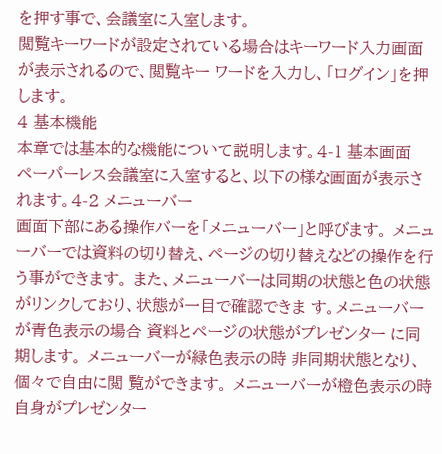を押す事で、会議室に入室します。
閲覧キーワードが設定されている場合はキーワード入力画面が表示されるので、閲覧キー ワードを入力し、「ログイン」を押します。
4 基本機能
本章では基本的な機能について説明します。4-1 基本画面
ペーパーレス会議室に入室すると、以下の様な画面が表示されます。4-2 メニューバー
画面下部にある操作バーを「メニューバー」と呼びます。 メニューバーでは資料の切り替え、ページの切り替えなどの操作を行う事ができます。 また、メニューバーは同期の状態と色の状態がリンクしており、状態が一目で確認できま す。メニューバーが青色表示の場合 資料とページの状態がプレゼンター に同期します。 メニューバーが緑色表示の時 非同期状態となり、個々で自由に閲 覧ができます。 メニューバーが橙色表示の時 自身がプレゼンター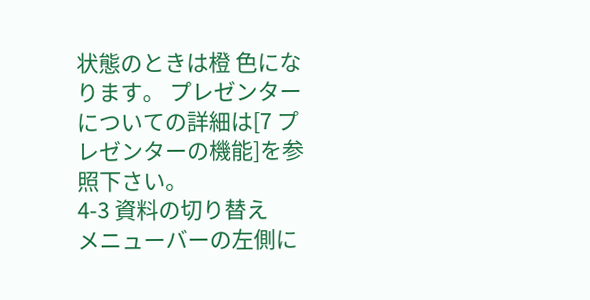状態のときは橙 色になります。 プレゼンターについての詳細は[7 プレゼンターの機能]を参照下さい。
4-3 資料の切り替え
メニューバーの左側に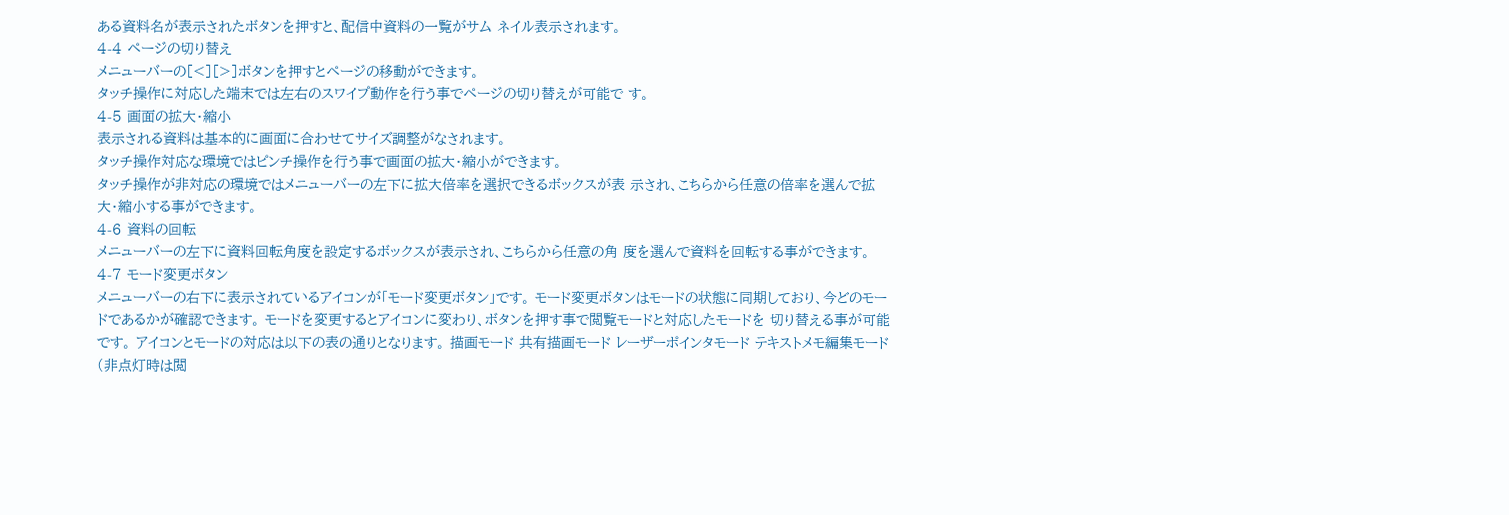ある資料名が表示されたボタンを押すと、配信中資料の一覧がサム ネイル表示されます。
4-4 ページの切り替え
メニューバーの[<][>]ボタンを押すとページの移動ができます。
タッチ操作に対応した端末では左右のスワイプ動作を行う事でページの切り替えが可能で す。
4-5 画面の拡大・縮小
表示される資料は基本的に画面に合わせてサイズ調整がなされます。
タッチ操作対応な環境ではピンチ操作を行う事で画面の拡大・縮小ができます。
タッチ操作が非対応の環境ではメニューバーの左下に拡大倍率を選択できるボックスが表 示され、こちらから任意の倍率を選んで拡大・縮小する事ができます。
4-6 資料の回転
メニューバーの左下に資料回転角度を設定するボックスが表示され、こちらから任意の角 度を選んで資料を回転する事ができます。
4-7 モード変更ボタン
メニューバーの右下に表示されているアイコンが「モード変更ボタン」です。 モード変更ボタンはモードの状態に同期しており、今どのモードであるかが確認できます。 モードを変更するとアイコンに変わり、ボタンを押す事で閲覧モードと対応したモードを 切り替える事が可能です。 アイコンとモードの対応は以下の表の通りとなります。 描画モード 共有描画モード レーザーポインタモード テキストメモ編集モード (非点灯時は閲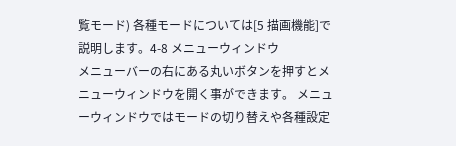覧モード) 各種モードについては[5 描画機能]で説明します。4-8 メニューウィンドウ
メニューバーの右にある丸いボタンを押すとメニューウィンドウを開く事ができます。 メニューウィンドウではモードの切り替えや各種設定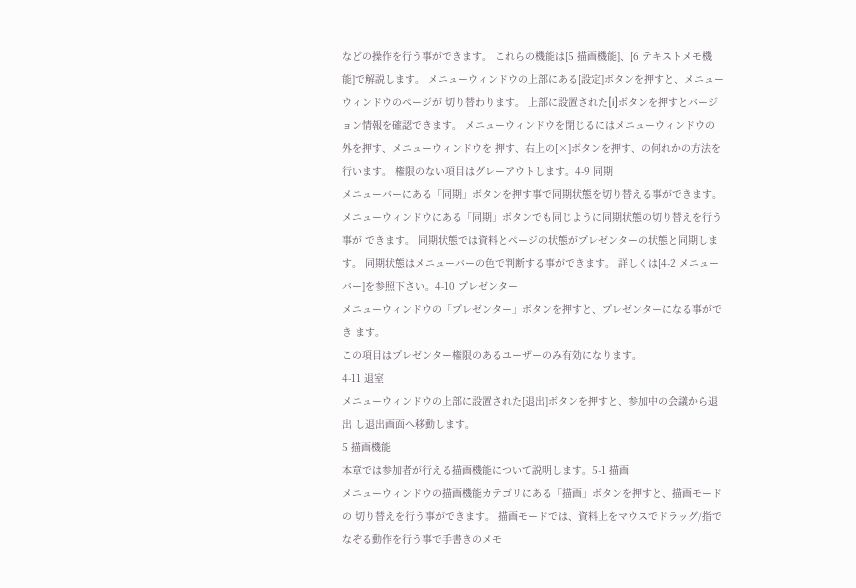などの操作を行う事ができます。 これらの機能は[5 描画機能]、[6 テキストメモ機能]で解説します。 メニューウィンドウの上部にある[設定]ボタンを押すと、メニューウィンドウのページが 切り替わります。 上部に設置された[i]ボタンを押すとバージョン情報を確認できます。 メニューウィンドウを閉じるにはメニューウィンドウの外を押す、メニューウィンドウを 押す、右上の[×]ボタンを押す、の何れかの方法を行います。 権限のない項目はグレーアウトします。4-9 同期
メニューバーにある「同期」ボタンを押す事で同期状態を切り替える事ができます。 メニューウィンドウにある「同期」ボタンでも同じように同期状態の切り替えを行う事が できます。 同期状態では資料とページの状態がプレゼンターの状態と同期します。 同期状態はメニューバーの色で判断する事ができます。 詳しくは[4-2 メニューバー]を参照下さい。4-10 プレゼンター
メニューウィンドウの「プレゼンター」ボタンを押すと、プレゼンターになる事ができ ます。
この項目はプレゼンター権限のあるユーザーのみ有効になります。
4-11 退室
メニューウィンドウの上部に設置された[退出]ボタンを押すと、参加中の会議から退出 し退出画面へ移動します。
5 描画機能
本章では参加者が行える描画機能について説明します。5-1 描画
メニューウィンドウの描画機能カテゴリにある「描画」ボタンを押すと、描画モードの 切り替えを行う事ができます。 描画モードでは、資料上をマウスでドラッグ/指でなぞる動作を行う事で手書きのメモ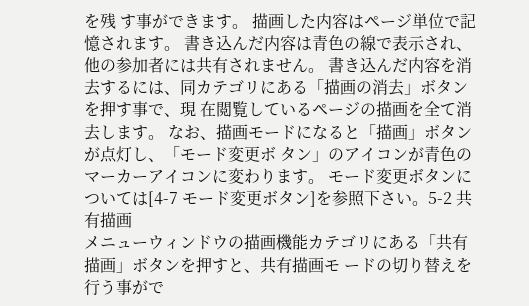を残 す事ができます。 描画した内容はページ単位で記憶されます。 書き込んだ内容は青色の線で表示され、他の参加者には共有されません。 書き込んだ内容を消去するには、同カテゴリにある「描画の消去」ボタンを押す事で、現 在閲覧しているページの描画を全て消去します。 なお、描画モードになると「描画」ボタンが点灯し、「モード変更ボ タン」のアイコンが青色のマーカーアイコンに変わります。 モード変更ボタンについては[4-7 モード変更ボタン]を参照下さい。5-2 共有描画
メニューウィンドウの描画機能カテゴリにある「共有描画」ボタンを押すと、共有描画モ ードの切り替えを行う事がで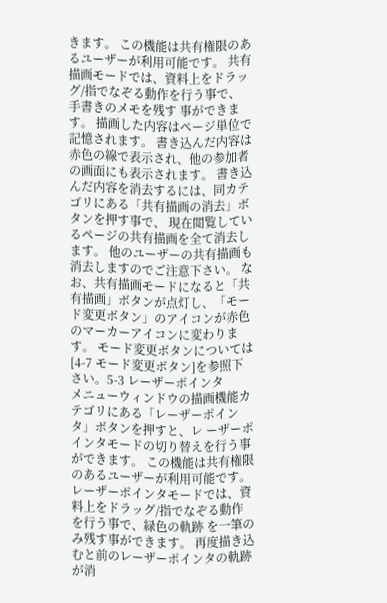きます。 この機能は共有権限のあるユーザーが利用可能です。 共有描画モードでは、資料上をドラッグ/指でなぞる動作を行う事で、手書きのメモを残す 事ができます。 描画した内容はページ単位で記憶されます。 書き込んだ内容は赤色の線で表示され、他の参加者の画面にも表示されます。 書き込んだ内容を消去するには、同カテゴリにある「共有描画の消去」ボタンを押す事で、 現在閲覧しているページの共有描画を全て消去します。 他のユーザーの共有描画も消去しますのでご注意下さい。 なお、共有描画モードになると「共有描画」ボタンが点灯し、「モー ド変更ボタン」のアイコンが赤色のマーカーアイコンに変わります。 モード変更ボタンについては[4-7 モード変更ボタン]を参照下さい。5-3 レーザーポインタ
メニューウィンドウの描画機能カテゴリにある「レーザーポインタ」ボタンを押すと、レ ーザーポインタモードの切り替えを行う事ができます。 この機能は共有権限のあるユーザーが利用可能です。 レーザーポインタモードでは、資料上をドラッグ/指でなぞる動作を行う事で、緑色の軌跡 を一筆のみ残す事ができます。 再度描き込むと前のレーザーポインタの軌跡が消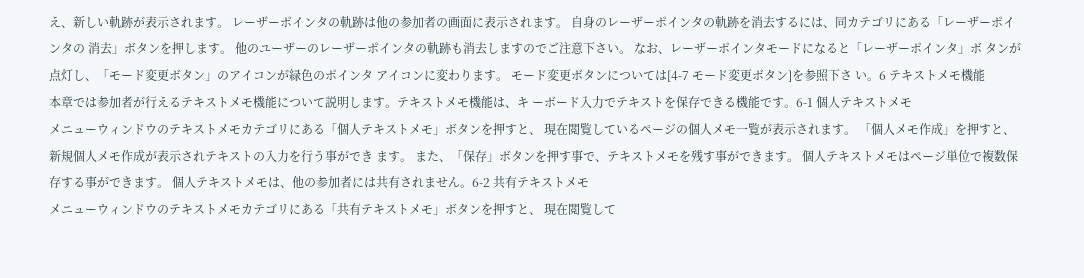え、新しい軌跡が表示されます。 レーザーポインタの軌跡は他の参加者の画面に表示されます。 自身のレーザーポインタの軌跡を消去するには、同カテゴリにある「レーザーポインタの 消去」ボタンを押します。 他のユーザーのレーザーポインタの軌跡も消去しますのでご注意下さい。 なお、レーザーポインタモードになると「レーザーポインタ」ボ タンが点灯し、「モード変更ボタン」のアイコンが緑色のポインタ アイコンに変わります。 モード変更ボタンについては[4-7 モード変更ボタン]を参照下さ い。6 テキストメモ機能
本章では参加者が行えるテキストメモ機能について説明します。テキストメモ機能は、キ ーボード入力でテキストを保存できる機能です。6-1 個人テキストメモ
メニューウィンドウのテキストメモカテゴリにある「個人テキストメモ」ボタンを押すと、 現在閲覧しているページの個人メモ一覧が表示されます。 「個人メモ作成」を押すと、新規個人メモ作成が表示されテキストの入力を行う事ができ ます。 また、「保存」ボタンを押す事で、テキストメモを残す事ができます。 個人テキストメモはページ単位で複数保存する事ができます。 個人テキストメモは、他の参加者には共有されません。6-2 共有テキストメモ
メニューウィンドウのテキストメモカテゴリにある「共有テキストメモ」ボタンを押すと、 現在閲覧して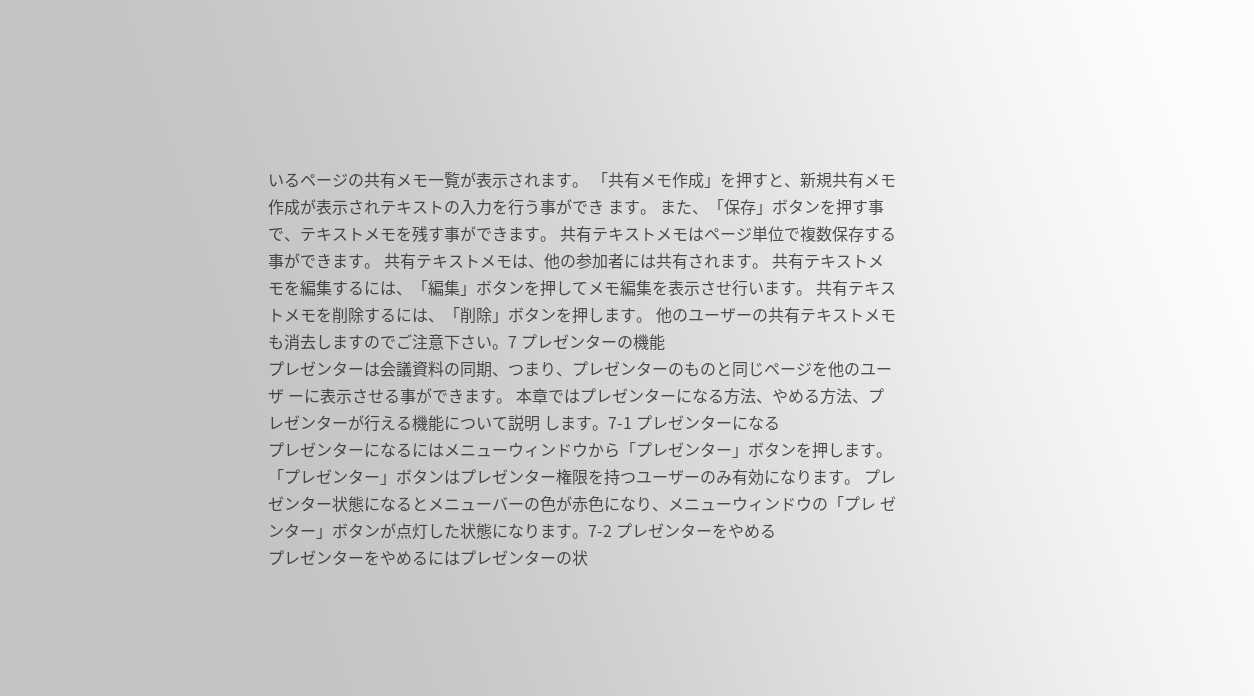いるページの共有メモ一覧が表示されます。 「共有メモ作成」を押すと、新規共有メモ作成が表示されテキストの入力を行う事ができ ます。 また、「保存」ボタンを押す事で、テキストメモを残す事ができます。 共有テキストメモはページ単位で複数保存する事ができます。 共有テキストメモは、他の参加者には共有されます。 共有テキストメモを編集するには、「編集」ボタンを押してメモ編集を表示させ行います。 共有テキストメモを削除するには、「削除」ボタンを押します。 他のユーザーの共有テキストメモも消去しますのでご注意下さい。7 プレゼンターの機能
プレゼンターは会議資料の同期、つまり、プレゼンターのものと同じページを他のユーザ ーに表示させる事ができます。 本章ではプレゼンターになる方法、やめる方法、プレゼンターが行える機能について説明 します。7-1 プレゼンターになる
プレゼンターになるにはメニューウィンドウから「プレゼンター」ボタンを押します。 「プレゼンター」ボタンはプレゼンター権限を持つユーザーのみ有効になります。 プレゼンター状態になるとメニューバーの色が赤色になり、メニューウィンドウの「プレ ゼンター」ボタンが点灯した状態になります。7-2 プレゼンターをやめる
プレゼンターをやめるにはプレゼンターの状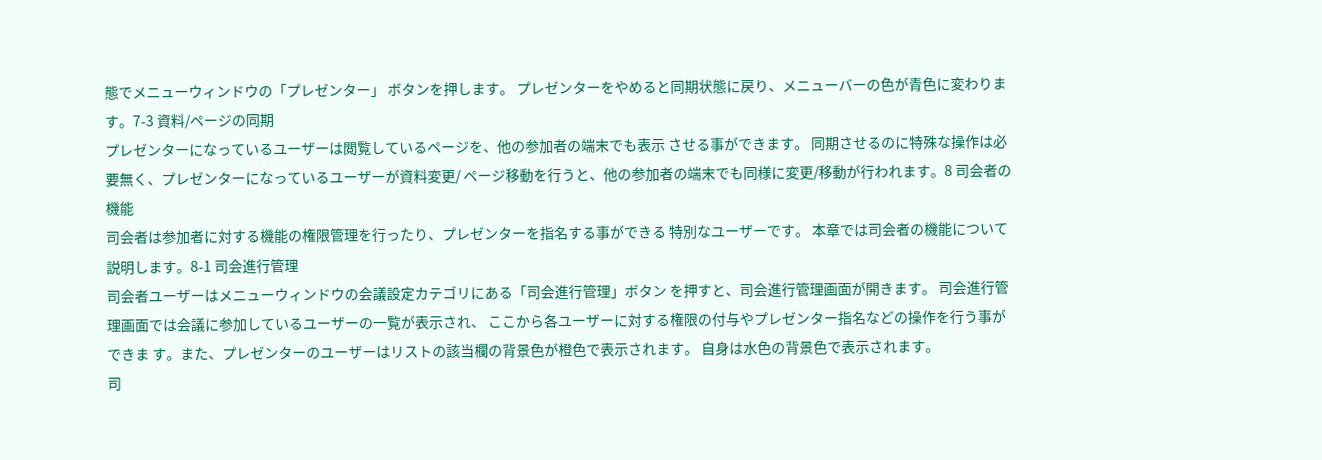態でメニューウィンドウの「プレゼンター」 ボタンを押します。 プレゼンターをやめると同期状態に戻り、メニューバーの色が青色に変わります。7-3 資料/ページの同期
プレゼンターになっているユーザーは閲覧しているページを、他の参加者の端末でも表示 させる事ができます。 同期させるのに特殊な操作は必要無く、プレゼンターになっているユーザーが資料変更/ ページ移動を行うと、他の参加者の端末でも同様に変更/移動が行われます。8 司会者の機能
司会者は参加者に対する機能の権限管理を行ったり、プレゼンターを指名する事ができる 特別なユーザーです。 本章では司会者の機能について説明します。8-1 司会進行管理
司会者ユーザーはメニューウィンドウの会議設定カテゴリにある「司会進行管理」ボタン を押すと、司会進行管理画面が開きます。 司会進行管理画面では会議に参加しているユーザーの一覧が表示され、 ここから各ユーザーに対する権限の付与やプレゼンター指名などの操作を行う事ができま す。また、プレゼンターのユーザーはリストの該当欄の背景色が橙色で表示されます。 自身は水色の背景色で表示されます。
司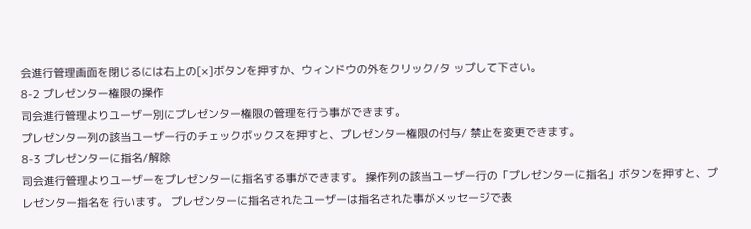会進行管理画面を閉じるには右上の[×]ボタンを押すか、ウィンドウの外をクリック/タ ップして下さい。
8-2 プレゼンター権限の操作
司会進行管理よりユーザー別にプレゼンター権限の管理を行う事ができます。
プレゼンター列の該当ユーザー行のチェックボックスを押すと、プレゼンター権限の付与/ 禁止を変更できます。
8-3 プレゼンターに指名/解除
司会進行管理よりユーザーをプレゼンターに指名する事ができます。 操作列の該当ユーザー行の「プレゼンターに指名」ボタンを押すと、プレゼンター指名を 行います。 プレゼンターに指名されたユーザーは指名された事がメッセージで表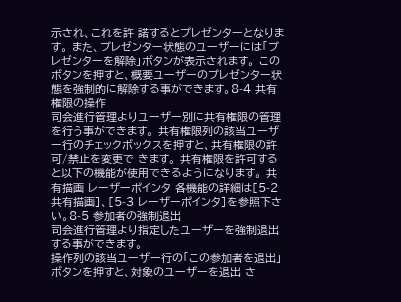示され、これを許 諾するとプレゼンターとなります。 また、プレゼンター状態のユーザーには「プレゼンターを解除」ボタンが表示されます。 このボタンを押すと、概要ユーザーのプレゼンター状態を強制的に解除する事ができます。8-4 共有権限の操作
司会進行管理よりユーザー別に共有権限の管理を行う事ができます。 共有権限列の該当ユーザー行のチェックボックスを押すと、共有権限の許可/禁止を変更で きます。 共有権限を許可すると以下の機能が使用できるようになります。 共有描画 レーザーポインタ 各機能の詳細は[5-2 共有描画]、[5-3 レーザーポインタ]を参照下さい。8-5 参加者の強制退出
司会進行管理より指定したユーザーを強制退出する事ができます。
操作列の該当ユーザー行の「この参加者を退出」ボタンを押すと、対象のユーザーを退出 さ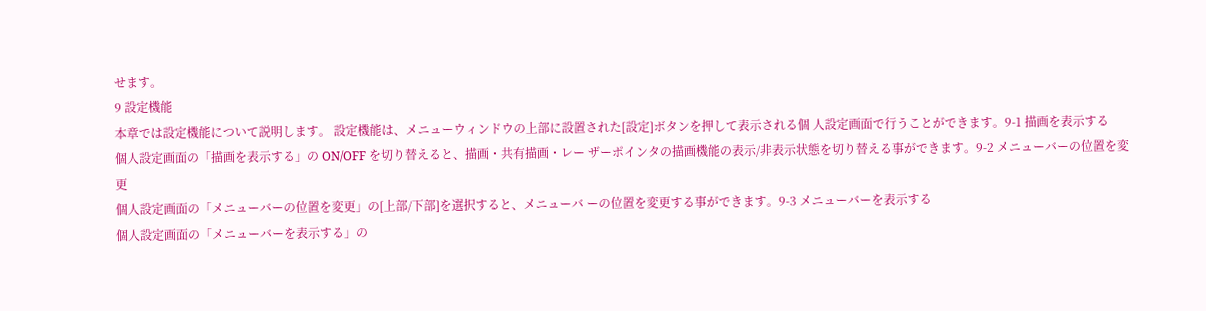せます。
9 設定機能
本章では設定機能について説明します。 設定機能は、メニューウィンドウの上部に設置された[設定]ボタンを押して表示される個 人設定画面で行うことができます。9-1 描画を表示する
個人設定画面の「描画を表示する」の ON/OFF を切り替えると、描画・共有描画・レー ザーポインタの描画機能の表示/非表示状態を切り替える事ができます。9-2 メニューバーの位置を変更
個人設定画面の「メニューバーの位置を変更」の[上部/下部]を選択すると、メニューバ ーの位置を変更する事ができます。9-3 メニューバーを表示する
個人設定画面の「メニューバーを表示する」の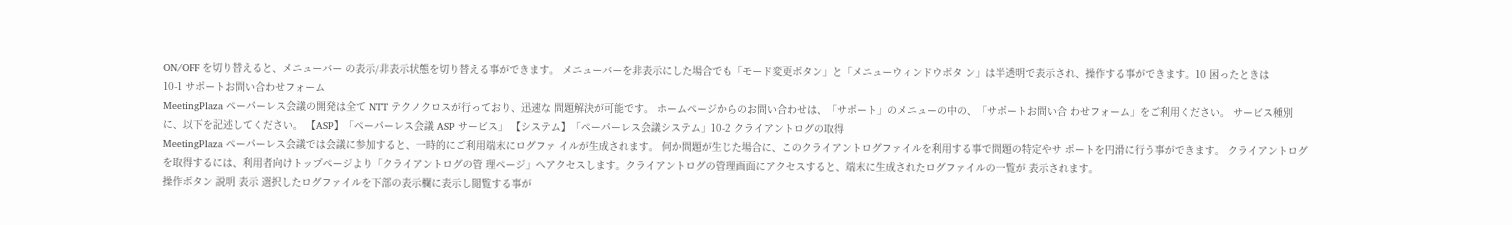ON/OFF を切り替えると、メニューバー の表示/非表示状態を切り替える事ができます。 メニューバーを非表示にした場合でも「モード変更ボタン」と「メニューウィンドウボタ ン」は半透明で表示され、操作する事ができます。10 困ったときは
10-1 サポートお問い合わせフォーム
MeetingPlaza ペーパーレス会議の開発は全て NTT テクノクロスが行っており、迅速な 問題解決が可能です。 ホームページからのお問い合わせは、「サポート」のメニューの中の、「サポートお問い合 わせフォーム」をご利用ください。 サービス種別に、以下を記述してください。 【ASP】「ペーパーレス会議 ASP サービス」 【システム】「ペーパーレス会議システム」10-2 クライアントログの取得
MeetingPlaza ペーパーレス会議では会議に参加すると、一時的にご利用端末にログファ イルが生成されます。 何か問題が生じた場合に、このクライアントログファイルを利用する事で問題の特定やサ ポートを円滑に行う事ができます。 クライアントログを取得するには、利用者向けトップページより「クライアントログの管 理ページ」へアクセスします。クライアントログの管理画面にアクセスすると、端末に生成されたログファイルの一覧が 表示されます。
操作ボタン 説明 表示 選択したログファイルを下部の表示欄に表示し閲覧する事が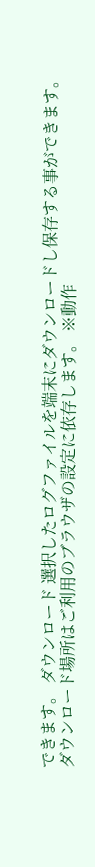できます。 ダウンロード 選択したログファイルを端末にダウンロードし保存する事ができます。 ダウンロード場所はご利用のブラウザの設定に依存します。 ※動作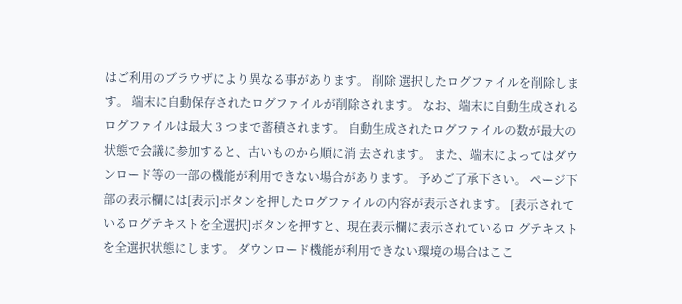はご利用のブラウザにより異なる事があります。 削除 選択したログファイルを削除します。 端末に自動保存されたログファイルが削除されます。 なお、端末に自動生成されるログファイルは最大 3 つまで蓄積されます。 自動生成されたログファイルの数が最大の状態で会議に参加すると、古いものから順に消 去されます。 また、端末によってはダウンロード等の一部の機能が利用できない場合があります。 予めご了承下さい。 ページ下部の表示欄には[表示]ボタンを押したログファイルの内容が表示されます。 [表示されているログテキストを全選択]ボタンを押すと、現在表示欄に表示されているロ グテキストを全選択状態にします。 ダウンロード機能が利用できない環境の場合はここ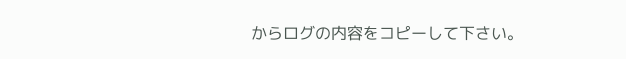からログの内容をコピーして下さい。